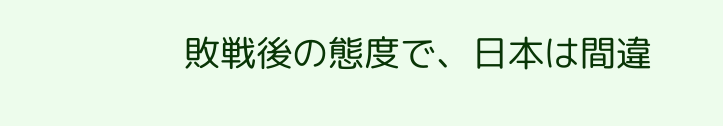敗戦後の態度で、日本は間違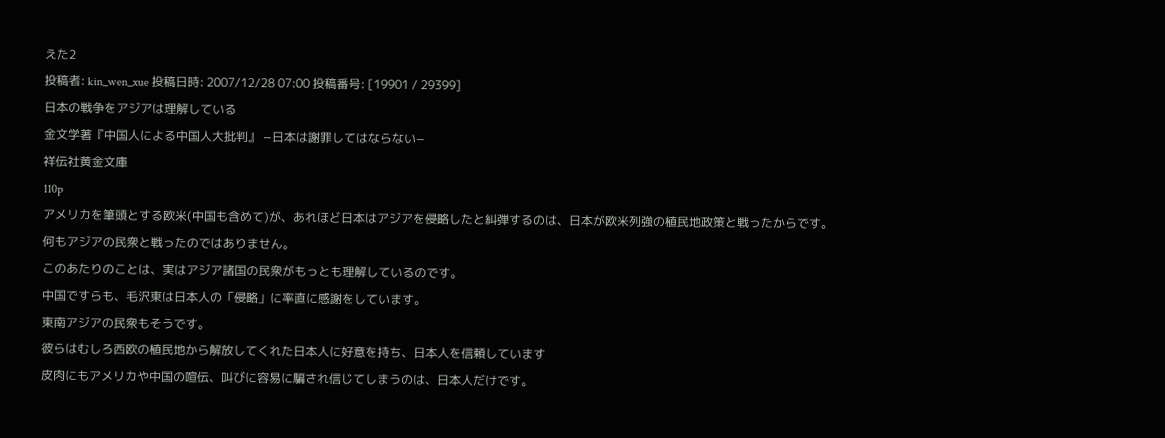えた2
投稿者: kin_wen_xue 投稿日時: 2007/12/28 07:00 投稿番号: [19901 / 29399]
日本の戦争をアジアは理解している
金文学著『中国人による中国人大批判』 −日本は謝罪してはならない−
祥伝社黄金文庫
110p
アメリカを筆頭とする欧米(中国も含めて)が、あれほど日本はアジアを侵略したと糾弾するのは、日本が欧米列強の植民地政策と戦ったからです。
何もアジアの民衆と戦ったのではありません。
このあたりのことは、実はアジア諸国の民衆がもっとも理解しているのです。
中国ですらも、毛沢東は日本人の「侵略」に率直に感謝をしています。
東南アジアの民衆もそうです。
彼らはむしろ西欧の植民地から解放してくれた日本人に好意を持ち、日本人を信頼しています
皮肉にもアメリカや中国の喧伝、叫びに容易に騙され信じてしまうのは、日本人だけです。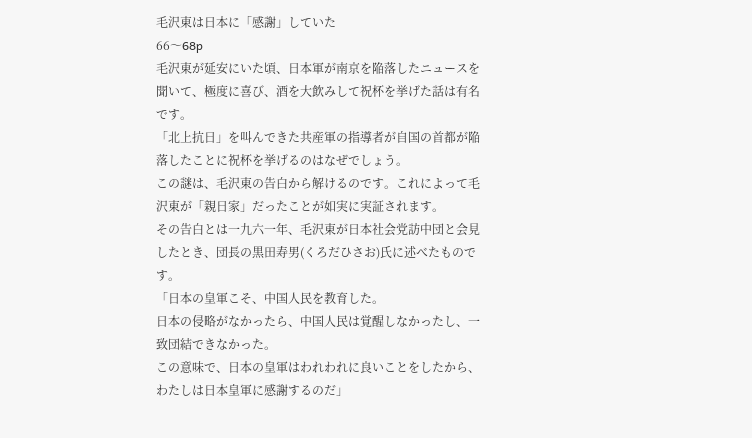毛沢東は日本に「感謝」していた
66〜68p
毛沢東が延安にいた頃、日本軍が南京を陥落したニュースを聞いて、極度に喜び、酒を大飲みして祝杯を挙げた話は有名です。
「北上抗日」を叫んできた共産軍の指導者が自国の首都が陥落したことに祝杯を挙げるのはなぜでしょう。
この謎は、毛沢東の告白から解けるのです。これによって毛沢東が「親日家」だったことが如実に実証されます。
その告白とは一九六一年、毛沢東が日本社会党訪中団と会見したとき、団長の黒田寿男(くろだひさお)氏に述べたものです。
「日本の皇軍こそ、中国人民を教育した。
日本の侵略がなかったら、中国人民は覚醒しなかったし、一致団結できなかった。
この意味で、日本の皇軍はわれわれに良いことをしたから、わたしは日本皇軍に感謝するのだ」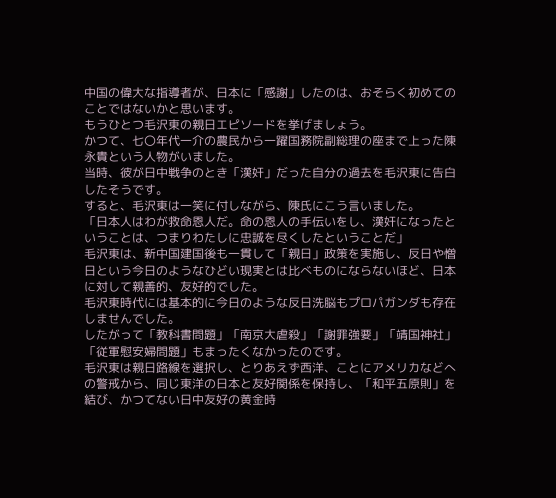中国の偉大な指導者が、日本に「感謝」したのは、おそらく初めてのことではないかと思います。
もうひとつ毛沢東の親日エピソードを挙げましょう。
かつて、七〇年代一介の農民から一躍国務院副総理の座まで上った陳永貴という人物がいました。
当時、彼が日中戦争のとき「漢奸」だった自分の過去を毛沢東に告白したそうです。
すると、毛沢東は一笑に付しながら、陳氏にこう言いました。
「日本人はわが救命恩人だ。命の恩人の手伝いをし、漢奸になったということは、つまりわたしに忠誠を尽くしたということだ」
毛沢東は、新中国建国後も一貫して「親日」政策を実施し、反日や憎日という今日のようなひどい現実とは比べものにならないほど、日本に対して親善的、友好的でした。
毛沢東時代には基本的に今日のような反日洗脳もプロパガンダも存在しませんでした。
したがって「教科書問題」「南京大虐殺」「謝罪強要」「靖国神社」「従軍慰安婦問題」もまったくなかったのです。
毛沢東は親日路線を選択し、とりあえず西洋、ことにアメリカなどへの警戒から、同じ東洋の日本と友好関係を保持し、「和平五原則」を結び、かつてない日中友好の黄金時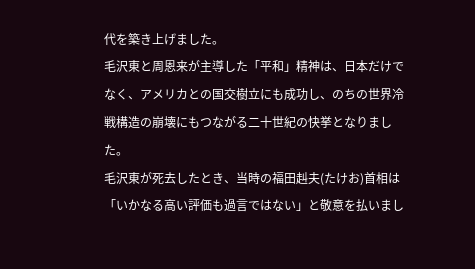代を築き上げました。
毛沢東と周恩来が主導した「平和」精神は、日本だけでなく、アメリカとの国交樹立にも成功し、のちの世界冷戦構造の崩壊にもつながる二十世紀の快挙となりました。
毛沢東が死去したとき、当時の福田赳夫(たけお)首相は「いかなる高い評価も過言ではない」と敬意を払いまし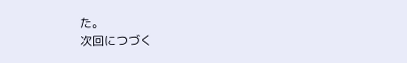た。
次回につづく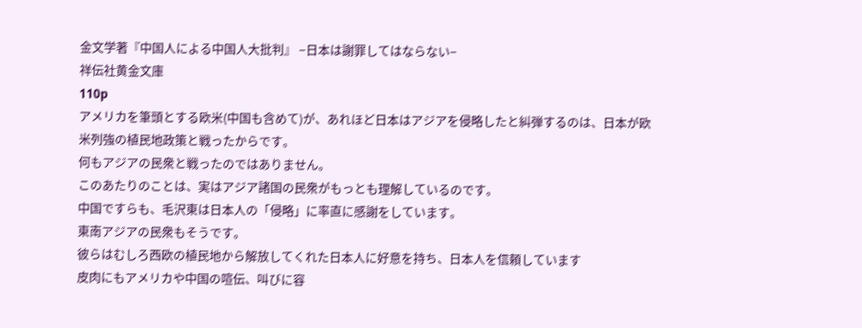金文学著『中国人による中国人大批判』 −日本は謝罪してはならない−
祥伝社黄金文庫
110p
アメリカを筆頭とする欧米(中国も含めて)が、あれほど日本はアジアを侵略したと糾弾するのは、日本が欧米列強の植民地政策と戦ったからです。
何もアジアの民衆と戦ったのではありません。
このあたりのことは、実はアジア諸国の民衆がもっとも理解しているのです。
中国ですらも、毛沢東は日本人の「侵略」に率直に感謝をしています。
東南アジアの民衆もそうです。
彼らはむしろ西欧の植民地から解放してくれた日本人に好意を持ち、日本人を信頼しています
皮肉にもアメリカや中国の喧伝、叫びに容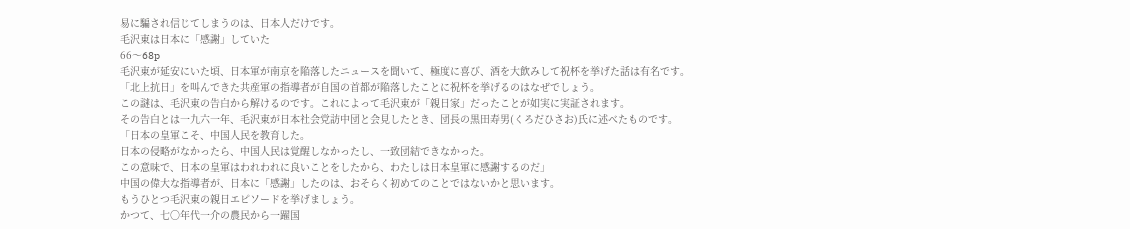易に騙され信じてしまうのは、日本人だけです。
毛沢東は日本に「感謝」していた
66〜68p
毛沢東が延安にいた頃、日本軍が南京を陥落したニュースを聞いて、極度に喜び、酒を大飲みして祝杯を挙げた話は有名です。
「北上抗日」を叫んできた共産軍の指導者が自国の首都が陥落したことに祝杯を挙げるのはなぜでしょう。
この謎は、毛沢東の告白から解けるのです。これによって毛沢東が「親日家」だったことが如実に実証されます。
その告白とは一九六一年、毛沢東が日本社会党訪中団と会見したとき、団長の黒田寿男(くろだひさお)氏に述べたものです。
「日本の皇軍こそ、中国人民を教育した。
日本の侵略がなかったら、中国人民は覚醒しなかったし、一致団結できなかった。
この意味で、日本の皇軍はわれわれに良いことをしたから、わたしは日本皇軍に感謝するのだ」
中国の偉大な指導者が、日本に「感謝」したのは、おそらく初めてのことではないかと思います。
もうひとつ毛沢東の親日エピソードを挙げましょう。
かつて、七〇年代一介の農民から一躍国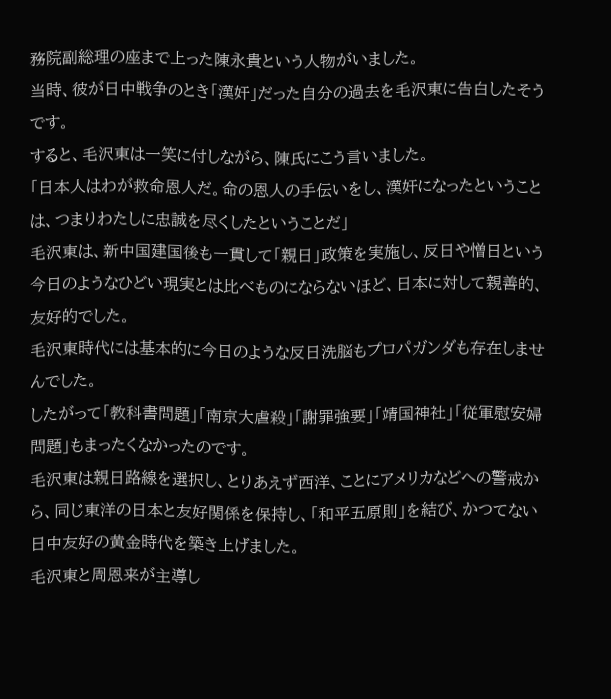務院副総理の座まで上った陳永貴という人物がいました。
当時、彼が日中戦争のとき「漢奸」だった自分の過去を毛沢東に告白したそうです。
すると、毛沢東は一笑に付しながら、陳氏にこう言いました。
「日本人はわが救命恩人だ。命の恩人の手伝いをし、漢奸になったということは、つまりわたしに忠誠を尽くしたということだ」
毛沢東は、新中国建国後も一貫して「親日」政策を実施し、反日や憎日という今日のようなひどい現実とは比べものにならないほど、日本に対して親善的、友好的でした。
毛沢東時代には基本的に今日のような反日洗脳もプロパガンダも存在しませんでした。
したがって「教科書問題」「南京大虐殺」「謝罪強要」「靖国神社」「従軍慰安婦問題」もまったくなかったのです。
毛沢東は親日路線を選択し、とりあえず西洋、ことにアメリカなどへの警戒から、同じ東洋の日本と友好関係を保持し、「和平五原則」を結び、かつてない日中友好の黄金時代を築き上げました。
毛沢東と周恩来が主導し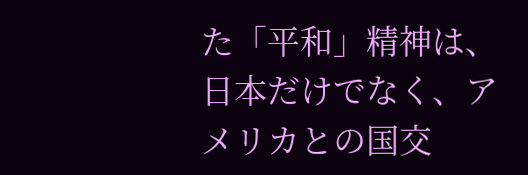た「平和」精神は、日本だけでなく、アメリカとの国交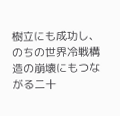樹立にも成功し、のちの世界冷戦構造の崩壊にもつながる二十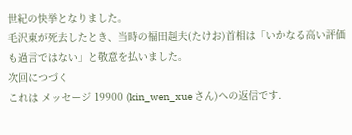世紀の快挙となりました。
毛沢東が死去したとき、当時の福田赳夫(たけお)首相は「いかなる高い評価も過言ではない」と敬意を払いました。
次回につづく
これは メッセージ 19900 (kin_wen_xue さん)への返信です.